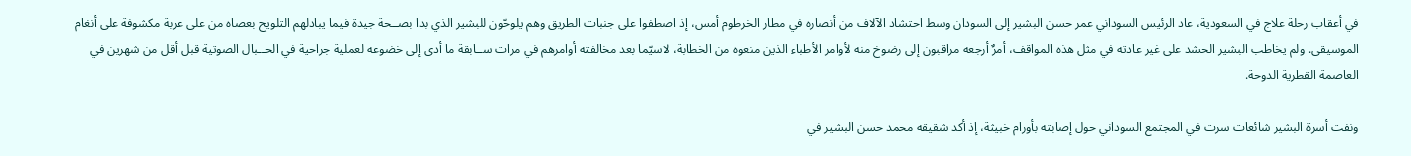في أعقاب رحلة علاج في السعودية، عاد الرئيس السوداني عمر حسن البشير إلى السودان وسط احتشاد الآلاف من أنصاره في مطار الخرطوم أمس، إذ اصطفوا على جنبات الطريق وهم يلوحّون للبشير الذي بدا بصــحة جيدة فيما يبادلهم التلويح بعصاه من على عربة مكشوفة على أنغام الموسيقى. ولم يخاطب البشير الحشد على غير عادته في مثل هذه المواقف، أمرٌ أرجعه مراقبون إلى رضوخ منه لأوامر الأطباء الذين منعوه من الخطابة، لاسيّما بعد مخالفته أوامرهم في مرات ســابقة ما أدى إلى خضوعه لعملية جراحية في الحــبال الصوتية قبل أقل من شهرين في العاصمة القطرية الدوحة.

ونفت أسرة البشير شائعات سرت في المجتمع السوداني حول إصابته بأورام خبيثة، إذ أكد شقيقه محمد حسن البشير في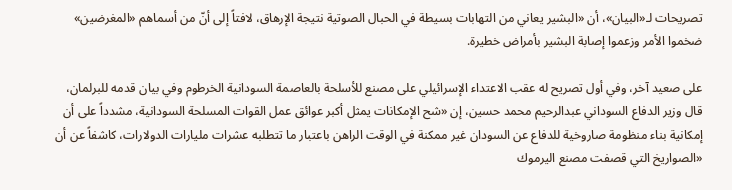تصريحات لـ«البيان»، أن «البشير يعاني من التهابات بسيطة في الحبال الصوتية نتيجة الإرهاق، لافتاً إلى أنّ من أسماهم «المغرضين» ضخموا الأمر وزعموا إصابة البشير بأمراض خطيرة.

على صعيد آخر، وفي أول تصريح له عقب الاعتداء الإسرائيلي على مصنع للأسلحة بالعاصمة السودانية الخرطوم وفي بيان قدمه للبرلمان، قال وزير الدفاع السوداني عبدالرحيم محمد حسين، إن «شح الإمكانات يمثل أكبر عوائق عمل القوات المسلحة السودانية، مشدداً على أن إمكانية بناء منظومة صاروخية للدفاع عن السودان غير ممكنة في الوقت الراهن باعتبار ما تتطلبه عشرات مليارات الدولارات، كاشفاً عن أن «الصواريخ التي قصفت مصنع اليرموك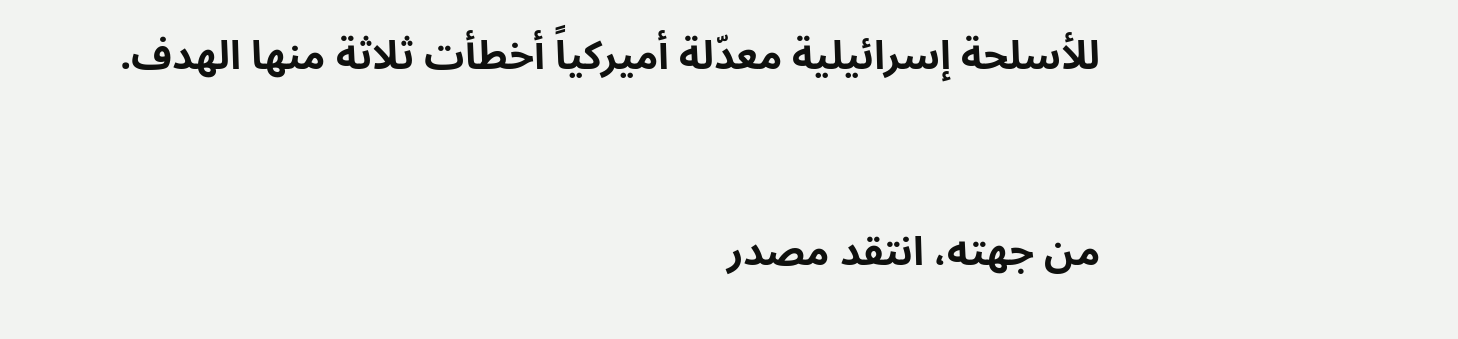للأسلحة إسرائيلية معدّلة أميركياً أخطأت ثلاثة منها الهدف.

من جهته، انتقد مصدر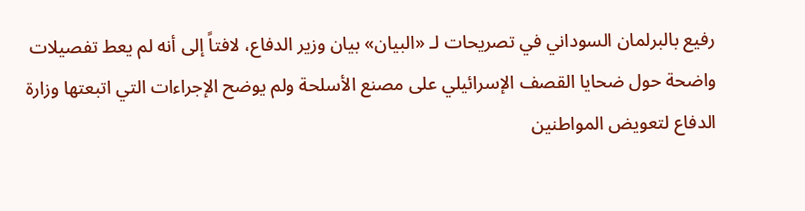رفيع بالبرلمان السوداني في تصريحات لـ «البيان» بيان وزير الدفاع، لافتاً إلى أنه لم يعط تفصيلات واضحة حول ضحايا القصف الإسرائيلي على مصنع الأسلحة ولم يوضح الإجراءات التي اتبعتها وزارة الدفاع لتعويض المواطنين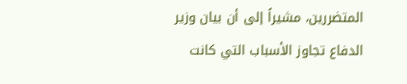المتضررين، مشيراً إلى أن بيان وزير الدفاع تجاوز الأسباب التي كانت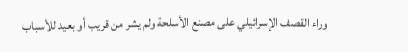وراء القصف الإسرائيلي على مصنع الأسلحة ولم يشر من قريب أو بعيد للأسباب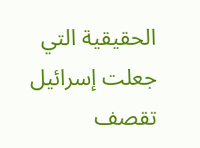الحقيقية التي جعلت إسرائيل تقصف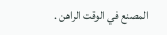المصنع في الوقت الراهن .